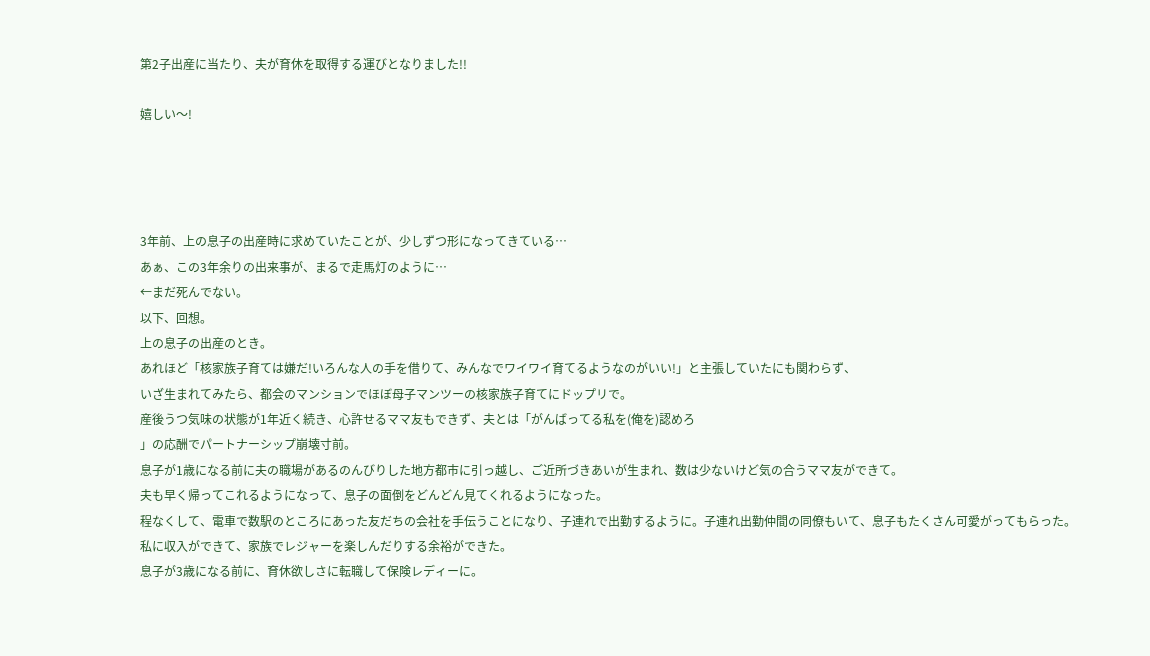第2子出産に当たり、夫が育休を取得する運びとなりました!!

嬉しい〜!




3年前、上の息子の出産時に求めていたことが、少しずつ形になってきている…
あぁ、この3年余りの出来事が、まるで走馬灯のように…
←まだ死んでない。
以下、回想。
上の息子の出産のとき。
あれほど「核家族子育ては嫌だ!いろんな人の手を借りて、みんなでワイワイ育てるようなのがいい!」と主張していたにも関わらず、
いざ生まれてみたら、都会のマンションでほぼ母子マンツーの核家族子育てにドップリで。
産後うつ気味の状態が1年近く続き、心許せるママ友もできず、夫とは「がんばってる私を(俺を)認めろ
」の応酬でパートナーシップ崩壊寸前。
息子が1歳になる前に夫の職場があるのんびりした地方都市に引っ越し、ご近所づきあいが生まれ、数は少ないけど気の合うママ友ができて。
夫も早く帰ってこれるようになって、息子の面倒をどんどん見てくれるようになった。
程なくして、電車で数駅のところにあった友だちの会社を手伝うことになり、子連れで出勤するように。子連れ出勤仲間の同僚もいて、息子もたくさん可愛がってもらった。
私に収入ができて、家族でレジャーを楽しんだりする余裕ができた。
息子が3歳になる前に、育休欲しさに転職して保険レディーに。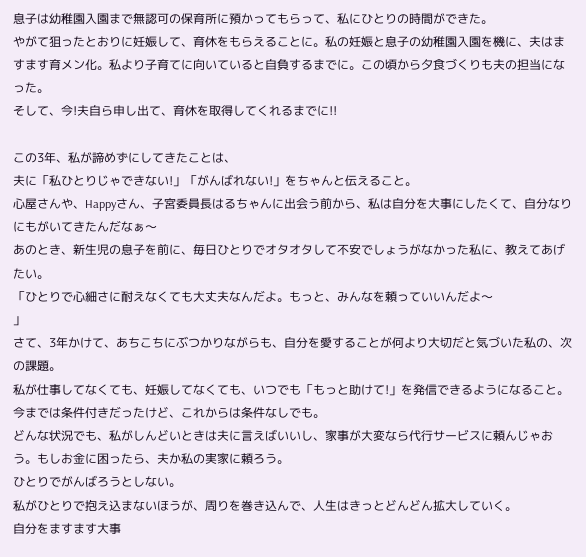息子は幼稚園入園まで無認可の保育所に預かってもらって、私にひとりの時間ができた。
やがて狙ったとおりに妊娠して、育休をもらえることに。私の妊娠と息子の幼稚園入園を機に、夫はますます育メン化。私より子育てに向いていると自負するまでに。この頃から夕食づくりも夫の担当になった。
そして、今!夫自ら申し出て、育休を取得してくれるまでに!!

この3年、私が諦めずにしてきたことは、
夫に「私ひとりじゃできない!」「がんばれない!」をちゃんと伝えること。
心屋さんや、Happyさん、子宮委員長はるちゃんに出会う前から、私は自分を大事にしたくて、自分なりにもがいてきたんだなぁ〜
あのとき、新生児の息子を前に、毎日ひとりでオタオタして不安でしょうがなかった私に、教えてあげたい。
「ひとりで心細さに耐えなくても大丈夫なんだよ。もっと、みんなを頼っていいんだよ〜
」
さて、3年かけて、あちこちにぶつかりながらも、自分を愛することが何より大切だと気づいた私の、次の課題。
私が仕事してなくても、妊娠してなくても、いつでも「もっと助けて!」を発信できるようになること。
今までは条件付きだったけど、これからは条件なしでも。
どんな状況でも、私がしんどいときは夫に言えばいいし、家事が大変なら代行サービスに頼んじゃおう。もしお金に困ったら、夫か私の実家に頼ろう。
ひとりでがんばろうとしない。
私がひとりで抱え込まないほうが、周りを巻き込んで、人生はきっとどんどん拡大していく。
自分をますます大事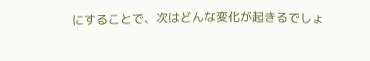にすることで、次はどんな変化が起きるでしょ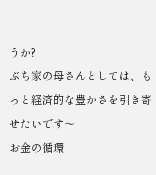うか?
ぶち家の母さんとしては、もっと経済的な豊かさを引き寄せたいです〜
お金の循環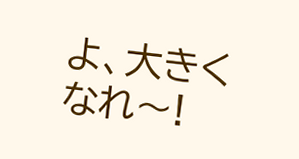よ、大きくなれ〜!